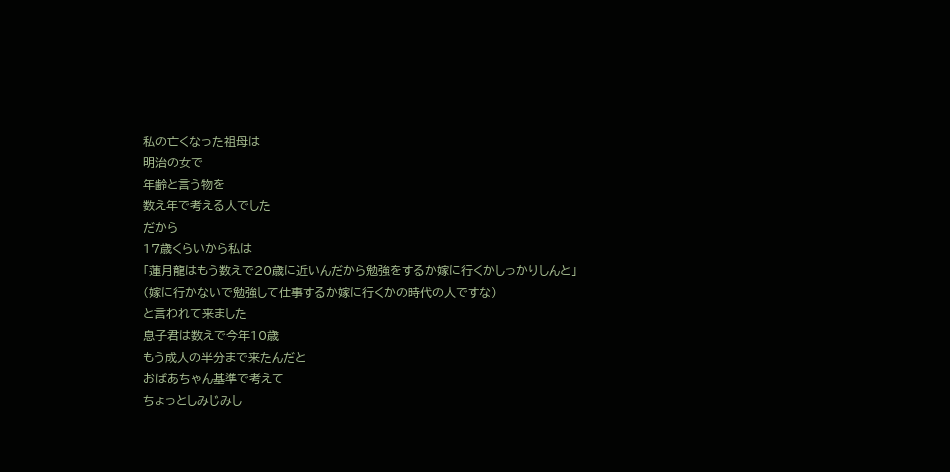私の亡くなった祖母は
明治の女で
年齢と言う物を
数え年で考える人でした
だから
17歳くらいから私は
「蓮月龍はもう数えで20歳に近いんだから勉強をするか嫁に行くかしっかりしんと」
(嫁に行かないで勉強して仕事するか嫁に行くかの時代の人ですな)
と言われて来ました
息子君は数えで今年10歳
もう成人の半分まで来たんだと
おばあちゃん基準で考えて
ちょっとしみじみし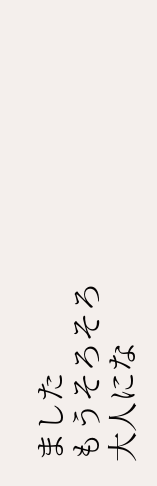ました
もうそろそろ
大人にな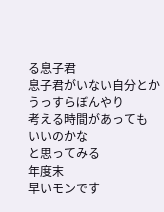る息子君
息子君がいない自分とか
うっすらぼんやり
考える時間があっても
いいのかな
と思ってみる
年度末
早いモンです